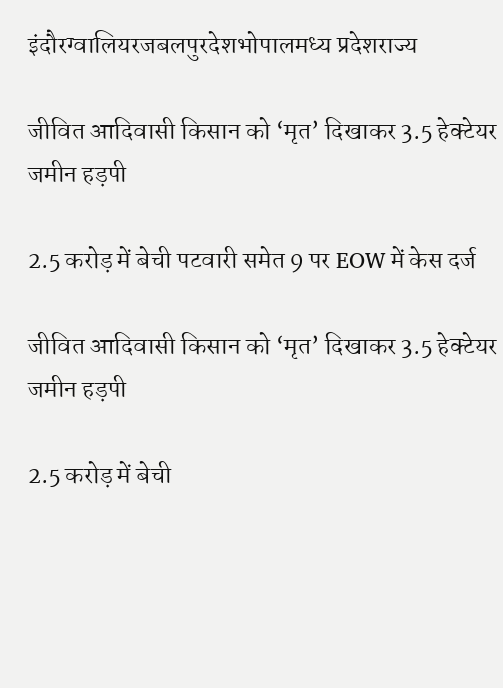इंदौरग्वालियरजबलपुरदेशभोपालमध्य प्रदेशराज्य

जीवित आदिवासी किसान को ‘मृत’ दिखाकर 3.5 हेक्टेयर जमीन हड़पी

2.5 करोड़ में बेची पटवारी समेत 9 पर EOW में केस दर्ज

जीवित आदिवासी किसान को ‘मृत’ दिखाकर 3.5 हेक्टेयर जमीन हड़पी

2.5 करोड़ में बेची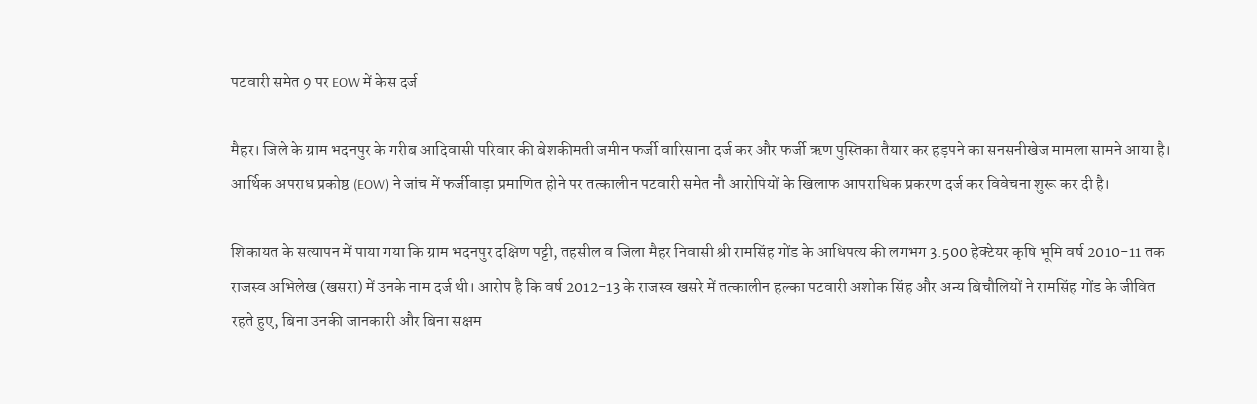पटवारी समेत 9 पर EOW में केस दर्ज

मैहर। जिले के ग्राम भदनपुर के गरीब आदिवासी परिवार की बेशकीमती जमीन फर्जी वारिसाना दर्ज कर और फर्जी ऋण पुस्तिका तैयार कर हड़पने का सनसनीखेज मामला सामने आया है। आर्थिक अपराध प्रकोष्ठ (EOW) ने जांच में फर्जीवाड़ा प्रमाणित होने पर तत्कालीन पटवारी समेत नौ आरोपियों के खिलाफ आपराधिक प्रकरण दर्ज कर विवेचना शुरू कर दी है।

शिकायत के सत्यापन में पाया गया कि ग्राम भदनपुर दक्षिण पट्टी, तहसील व जिला मैहर निवासी श्री रामसिंह गोंड के आधिपत्य की लगभग 3.500 हेक्टेयर कृषि भूमि वर्ष 2010-11 तक राजस्व अभिलेख (खसरा) में उनके नाम दर्ज थी। आरोप है कि वर्ष 2012-13 के राजस्व खसरे में तत्कालीन हल्का पटवारी अशोक सिंह और अन्य बिचौलियों ने रामसिंह गोंड के जीवित रहते हुए, बिना उनकी जानकारी और बिना सक्षम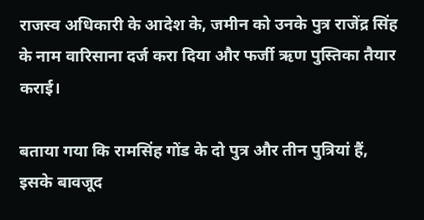राजस्व अधिकारी के आदेश के, जमीन को उनके पुत्र राजेंद्र सिंह के नाम वारिसाना दर्ज करा दिया और फर्जी ऋण पुस्तिका तैयार कराई।

बताया गया कि रामसिंह गोंड के दो पुत्र और तीन पुत्रियां हैं, इसके बावजूद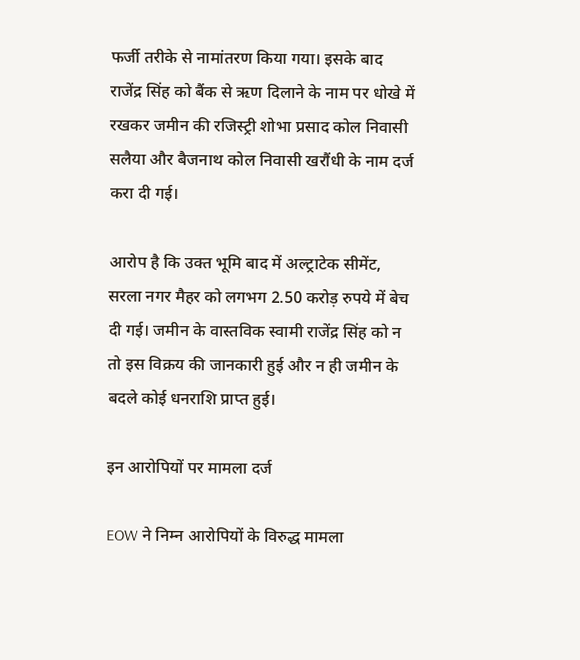फर्जी तरीके से नामांतरण किया गया। इसके बाद राजेंद्र सिंह को बैंक से ऋण दिलाने के नाम पर धोखे में रखकर जमीन की रजिस्ट्री शोभा प्रसाद कोल निवासी सलैया और बैजनाथ कोल निवासी खरौंधी के नाम दर्ज करा दी गई।

आरोप है कि उक्त भूमि बाद में अल्ट्राटेक सीमेंट, सरला नगर मैहर को लगभग 2.50 करोड़ रुपये में बेच दी गई। जमीन के वास्तविक स्वामी राजेंद्र सिंह को न तो इस विक्रय की जानकारी हुई और न ही जमीन के बदले कोई धनराशि प्राप्त हुई।

इन आरोपियों पर मामला दर्ज

EOW ने निम्न आरोपियों के विरुद्ध मामला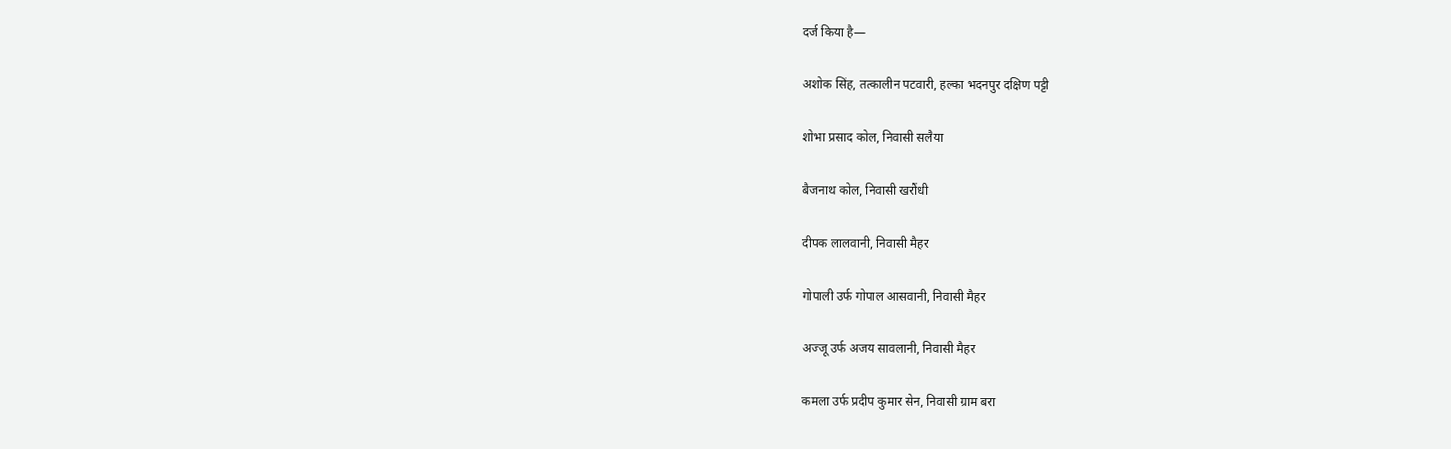दर्ज किया है—

अशोक सिंह, तत्कालीन पटवारी, हल्का भदनपुर दक्षिण पट्टी

शोभा प्रसाद कोल, निवासी सलैया

बैजनाथ कोल, निवासी खरौंधी

दीपक लालवानी, निवासी मैहर

गोपाली उर्फ गोपाल आसवानी, निवासी मैहर

अज्जू उर्फ अजय सावलानी, निवासी मैहर

कमला उर्फ प्रदीप कुमार सेन, निवासी ग्राम बरा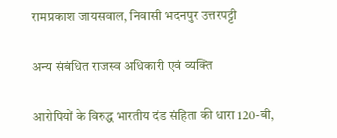रामप्रकाश जायसवाल, निवासी भदनपुर उत्तरपट्टी

अन्य संबंधित राजस्व अधिकारी एवं व्यक्ति

आरोपियों के विरुद्ध भारतीय दंड संहिता की धारा 120-बी,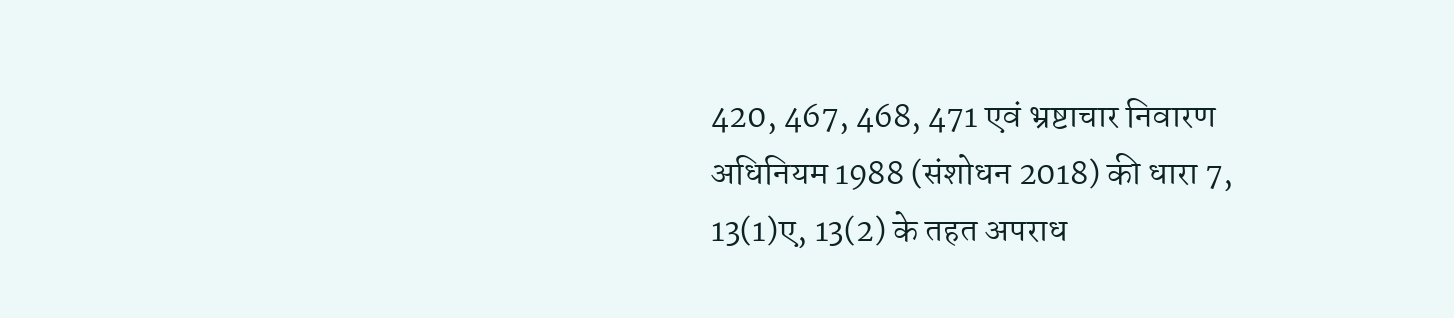420, 467, 468, 471 एवं भ्रष्टाचार निवारण अधिनियम 1988 (संशोधन 2018) की धारा 7, 13(1)ए, 13(2) के तहत अपराध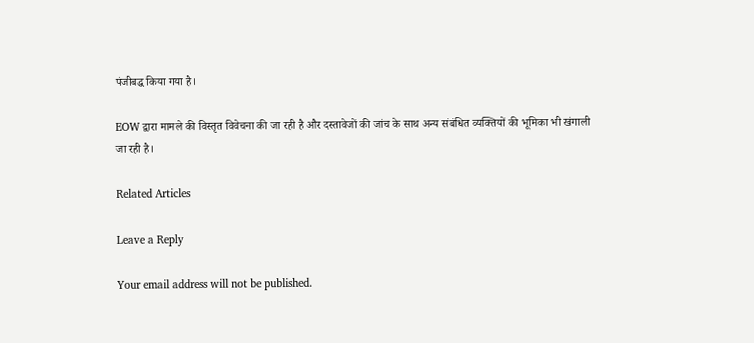पंजीबद्ध किया गया है।

EOW द्वारा मामले की विस्तृत विवेचना की जा रही है और दस्तावेजों की जांच के साथ अन्य संबंधित व्यक्तियों की भूमिका भी खंगाली जा रही है।

Related Articles

Leave a Reply

Your email address will not be published.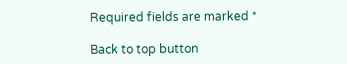Required fields are marked *

Back to top button